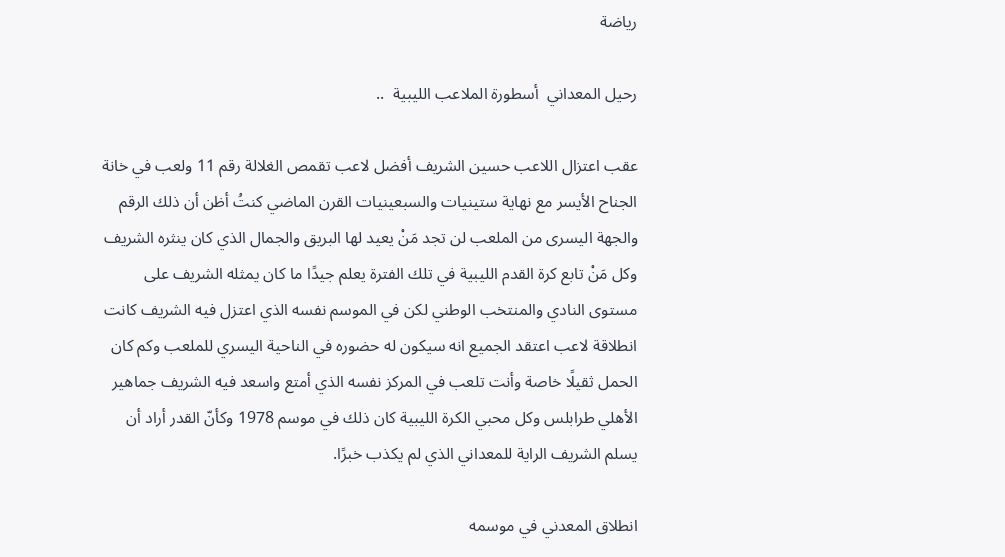رياضة

رحيل المعداني  أسطورة الملاعب الليبية  ..

عقب اعتزال اللاعب حسين الشريف أفضل لاعب تقمص الغلالة رقم 11 ولعب في خانة الجناح الأيسر مع نهاية ستينيات والسبعينيات القرن الماضي كنتُ أظن أن ذلك الرقم والجهة اليسرى من الملعب لن تجد مَنْ يعيد لها البريق والجمال الذي كان ينثره الشريف وكل مَنْ تابع كرة القدم الليبية في تلك الفترة يعلم جيدًا ما كان يمثله الشريف على مستوى النادي والمنتخب الوطني لكن في الموسم نفسه الذي اعتزل فيه الشريف كانت انطلاقة لاعب اعتقد الجميع انه سيكون له حضوره في الناحية اليسري للملعب وكم كان الحمل ثقيلًا خاصة وأنت تلعب في المركز نفسه الذي أمتع واسعد فيه الشريف جماهير الأهلي طرابلس وكل محبي الكرة الليبية كان ذلك في موسم 1978 وكأنّ القدر أراد أن يسلم الشريف الراية للمعداني الذي لم يكذب خبرًا.

انطلاق المعدني في موسمه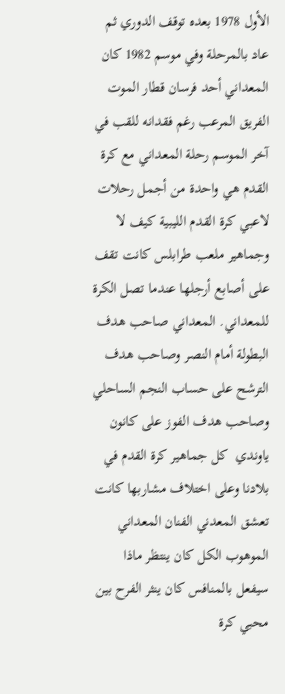الأول 1978 بعده توقف الدوري ثم عاد بالمرحلة وفي موسم 1982 كان المعداني أحد فرسان قطار الموت الفريق المرعب رغم فقدانه للقب في آخر الموسم رحلة المعداني مع كرة القدم هي واحدة من أجمل رحلات لاعبي كرة القدم الليبية كيف لا وجماهير ملعب طرابلس كانت تقف على أصابع أرجلها عندما تصل الكرة للمعداني. المعداني صاحب هدف البطولة أمام النصر وصاحب هدف الترشح على حساب النجم الساحلي وصاحب هدف الفوز على كانون ياوندي  كل جماهير كرة القدم في بلادنا وعلى اختلاف مشاربها كانت تعشق المعدني الفنان المعداني الموهوب الكل كان ينتظر ماذا سيفعل بالمنافس كان ينثر الفرح بين محبي كرة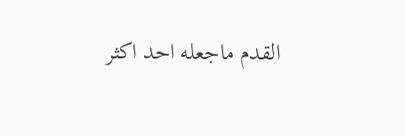القدم ماجعله احد اكثر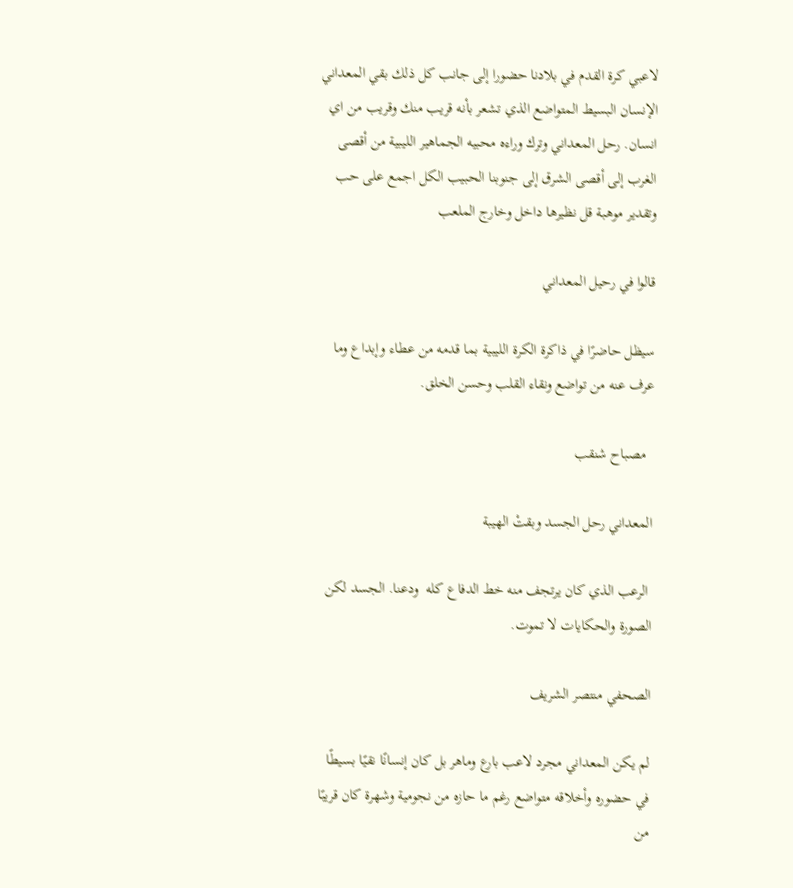لاعبي كرة القدم في بلادنا حضورا إلى جانب كل ذلك بقي المعداني الإنسان البسيط المتواضع الذي تشعر بأنه قريب منك وقريب من اي انسان. رحل المعداني وترك وراءه محبيه الجماهير الليبية من أقصى الغرب إلى أقصى الشرق إلى جنوبنا الحبيب الكل اجمع على حب وتقدير موهبة قل نظيرها داخل وخارج الملعب

قالوا في رحيل المعداني

سيظل حاضرًا في ذاكرة الكرة الليبية بما قدمه من عطاء وإبداع وما عرف عنه من تواضع ونقاء القلب وحسن الخلق.

  مصباح شنقب

المعداني رحل الجسد وبقتْ الهيبة

 الرعب الذي كان يرتجف منه خط الدفاع كله  ودعنا. الجسد لكن الصورة والحكايات لا تموت.

الصحفي منتصر الشريف

لم يكن المعداني مجرد لاعب بارع وماهر بل كان إنسانًا نقيًا بسيطًا في حضوره وأخلاقه متواضع رغم ما حازه من نجومية وشهرة كان قريبًا من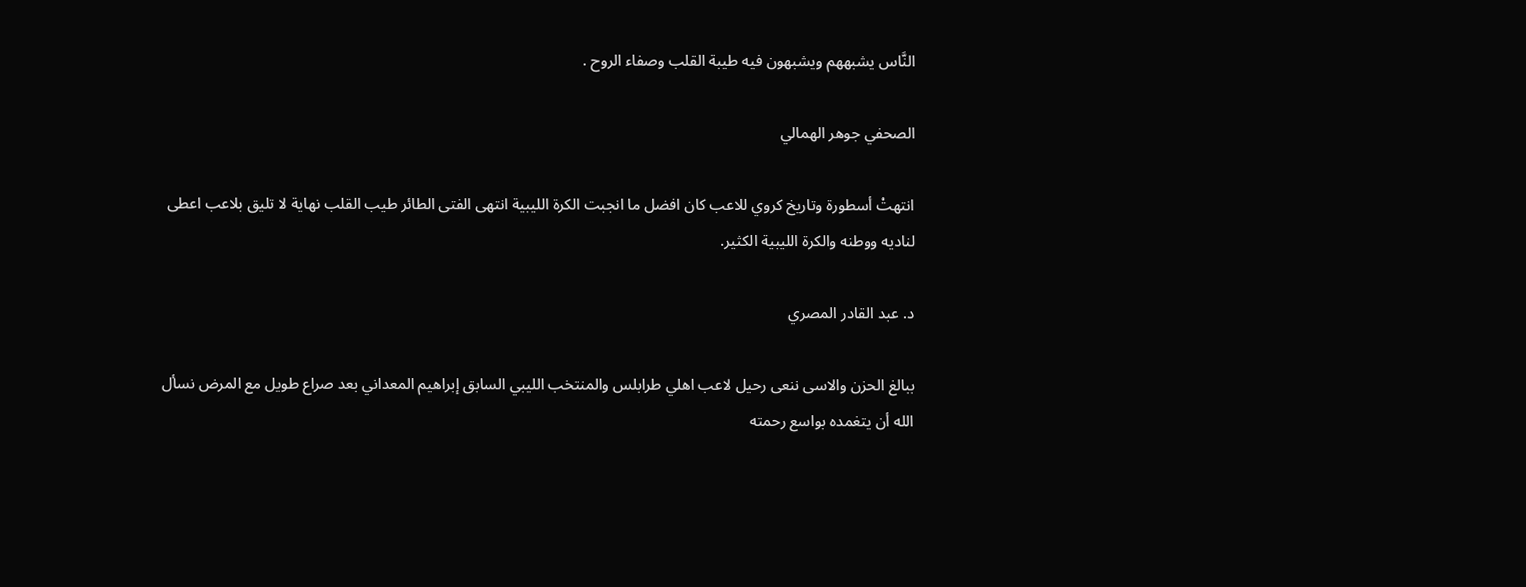النَّاس يشبههم ويشبهون فيه طيبة القلب وصفاء الروح .

الصحفي جوهر الهمالي

انتهتْ أسطورة وتاريخ كروي للاعب كان افضل ما انجبت الكرة الليبية انتهى الفتى الطائر طيب القلب نهاية لا تليق بلاعب اعطى لناديه ووطنه والكرة الليبية الكثير.

د. عبد القادر المصري

ببالغ الحزن والاسى ننعى رحيل لاعب اهلي طرابلس والمنتخب الليبي السابق إبراهيم المعداني بعد صراع طويل مع المرض نسأل الله أن يتغمده بواسع رحمته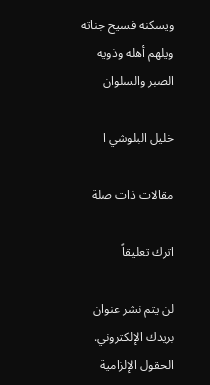ويسكنه فسيح جناته ويلهم أهله وذويه الصبر والسلوان

خليل البلوشي ا

مقالات ذات صلة

اترك تعليقاً

لن يتم نشر عنوان بريدك الإلكتروني. الحقول الإلزامية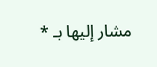مشار إليها بـ *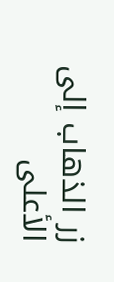زر الذهاب إلى الأعلى